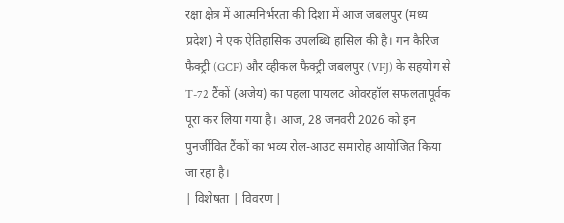रक्षा क्षेत्र में आत्मनिर्भरता की दिशा में आज जबलपुर (मध्य प्रदेश) ने एक ऐतिहासिक उपलब्धि हासिल की है। गन कैरिज फैक्ट्री (GCF) और व्हीकल फैक्ट्री जबलपुर (VFJ) के सहयोग से T-72 टैंकों (अजेय) का पहला पायलट ओवरहॉल सफलतापूर्वक पूरा कर लिया गया है। आज, 28 जनवरी 2026 को इन पुनर्जीवित टैंकों का भव्य रोल-आउट समारोह आयोजित किया जा रहा है।
| विशेषता | विवरण |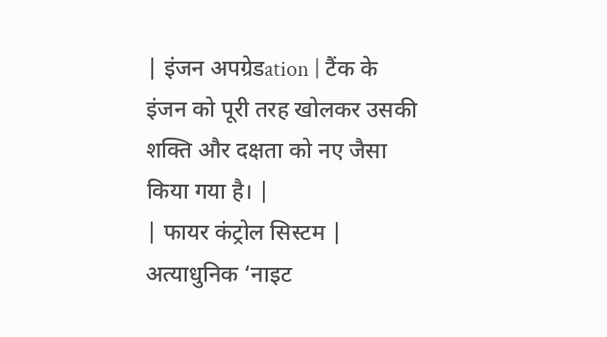| इंजन अपग्रेडation | टैंक के इंजन को पूरी तरह खोलकर उसकी शक्ति और दक्षता को नए जैसा किया गया है। |
| फायर कंट्रोल सिस्टम | अत्याधुनिक ‘नाइट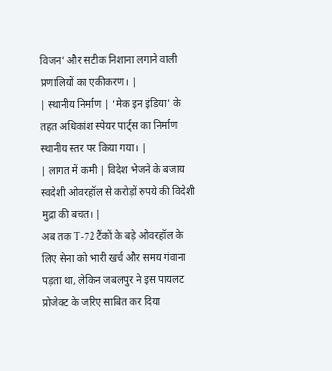विजन’ और सटीक निशाना लगाने वाली प्रणालियों का एकीकरण। |
| स्थानीय निर्माण | ‘मेक इन इंडिया’ के तहत अधिकांश स्पेयर पार्ट्स का निर्माण स्थानीय स्तर पर किया गया। |
| लागत में कमी | विदेश भेजने के बजाय स्वदेशी ओवरहॉल से करोड़ों रुपये की विदेशी मुद्रा की बचत। |
अब तक T-72 टैंकों के बड़े ओवरहॉल के लिए सेना को भारी खर्च और समय गंवाना पड़ता था, लेकिन जबलपुर ने इस पायलट प्रोजेक्ट के जरिए साबित कर दिया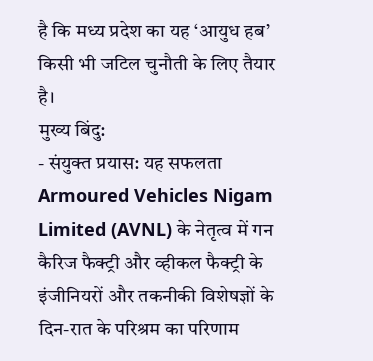है कि मध्य प्रदेश का यह ‘आयुध हब’ किसी भी जटिल चुनौती के लिए तैयार है।
मुख्य बिंदु:
- संयुक्त प्रयास: यह सफलता Armoured Vehicles Nigam Limited (AVNL) के नेतृत्व में गन कैरिज फैक्ट्री और व्हीकल फैक्ट्री के इंजीनियरों और तकनीकी विशेषज्ञों के दिन-रात के परिश्रम का परिणाम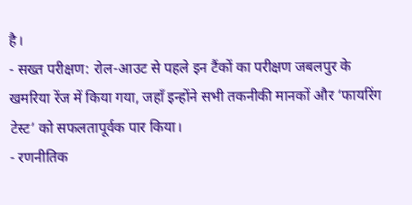है।
- सख्त परीक्षण: रोल-आउट से पहले इन टैंकों का परीक्षण जबलपुर के खमरिया रेंज में किया गया, जहाँ इन्होंने सभी तकनीकी मानकों और ‘फायरिंग टेस्ट’ को सफलतापूर्वक पार किया।
- रणनीतिक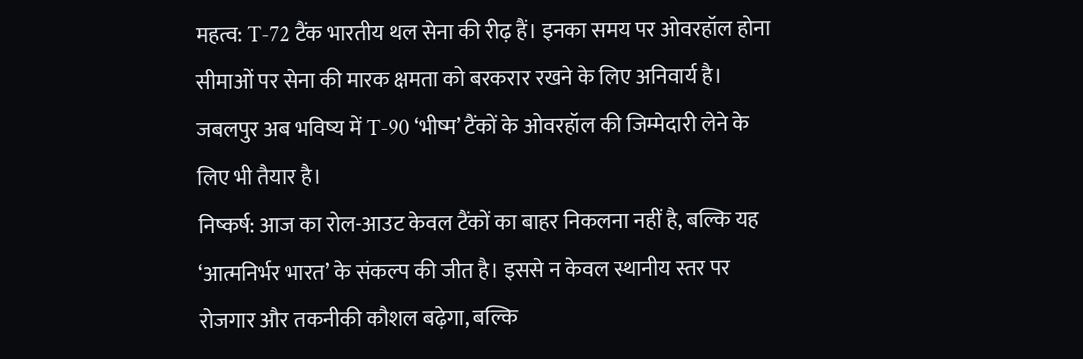महत्व: T-72 टैंक भारतीय थल सेना की रीढ़ हैं। इनका समय पर ओवरहॉल होना सीमाओं पर सेना की मारक क्षमता को बरकरार रखने के लिए अनिवार्य है। जबलपुर अब भविष्य में T-90 ‘भीष्म’ टैंकों के ओवरहॉल की जिम्मेदारी लेने के लिए भी तैयार है।
निष्कर्ष: आज का रोल-आउट केवल टैंकों का बाहर निकलना नहीं है, बल्कि यह ‘आत्मनिर्भर भारत’ के संकल्प की जीत है। इससे न केवल स्थानीय स्तर पर रोजगार और तकनीकी कौशल बढ़ेगा, बल्कि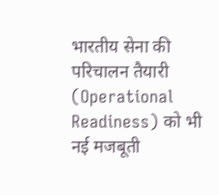भारतीय सेना की परिचालन तैयारी (Operational Readiness) को भी नई मजबूती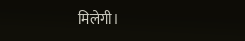मिलेगी।